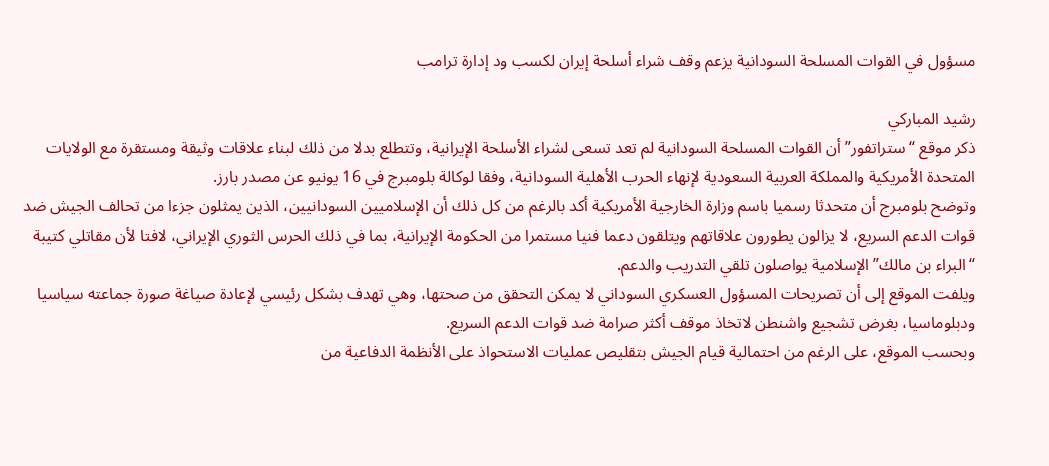مسؤول في القوات المسلحة السودانية يزعم وقف شراء أسلحة إيران لكسب ود إدارة ترامب

رشيد المباركي
ذكر موقع “ستراتفور” أن القوات المسلحة السودانية لم تعد تسعى لشراء الأسلحة الإيرانية، وتتطلع بدلا من ذلك لبناء علاقات وثيقة ومستقرة مع الولايات المتحدة الأمريكية والمملكة العربية السعودية لإنهاء الحرب الأهلية السودانية، وفقا لوكالة بلومبرج في 16 يونيو عن مصدر بارز.
وتوضح بلومبرج أن متحدثا رسميا باسم وزارة الخارجية الأمريكية أكد بالرغم من كل ذلك أن الإسلاميين السودانيين، الذين يمثلون جزءا من تحالف الجيش ضد قوات الدعم السريع، لا يزالون يطورون علاقاتهم ويتلقون دعما فنيا مستمرا من الحكومة الإيرانية، بما في ذلك الحرس الثوري الإيراني، لافتا لأن مقاتلي كتيبة “البراء بن مالك” الإسلامية يواصلون تلقي التدريب والدعم.
ويلفت الموقع إلى أن تصريحات المسؤول العسكري السوداني لا يمكن التحقق من صحتها، وهي تهدف بشكل رئيسي لإعادة صياغة صورة جماعته سياسيا ودبلوماسيا، بغرض تشجيع واشنطن لاتخاذ موقف أكثر صرامة ضد قوات الدعم السريع.
وبحسب الموقع، على الرغم من احتمالية قيام الجيش بتقليص عمليات الاستحواذ على الأنظمة الدفاعية من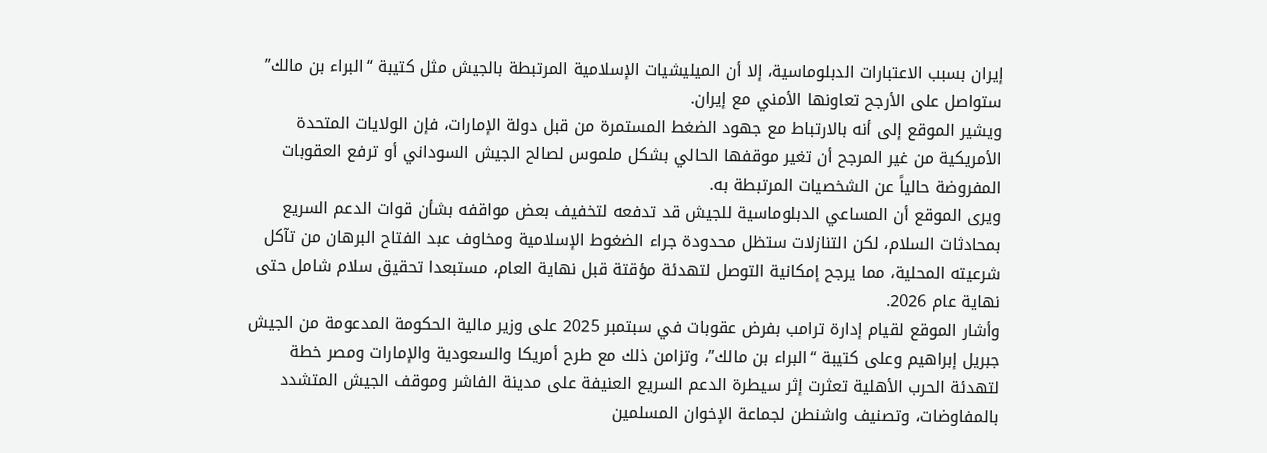إيران بسبب الاعتبارات الدبلوماسية، إلا أن الميليشيات الإسلامية المرتبطة بالجيش مثل كتيبة “البراء بن مالك” ستواصل على الأرجح تعاونها الأمني مع إيران.
ويشير الموقع إلى أنه بالارتباط مع جهود الضغط المستمرة من قبل دولة الإمارات، فإن الولايات المتحدة الأمريكية من غير المرجح أن تغير موقفها الحالي بشكل ملموس لصالح الجيش السوداني أو ترفع العقوبات المفروضة حالياً عن الشخصيات المرتبطة به.
ويرى الموقع أن المساعي الدبلوماسية للجيش قد تدفعه لتخفيف بعض مواقفه بشأن قوات الدعم السريع بمحادثات السلام، لكن التنازلات ستظل محدودة جراء الضغوط الإسلامية ومخاوف عبد الفتاح البرهان من تآكل شرعيته المحلية، مما يرجح إمكانية التوصل لتهدئة مؤقتة قبل نهاية العام، مستبعدا تحقيق سلام شامل حتى نهاية عام 2026.
وأشار الموقع لقيام إدارة ترامب بفرض عقوبات في سبتمبر 2025 على وزير مالية الحكومة المدعومة من الجيش جبريل إبراهيم وعلى كتيبة “البراء بن مالك”، وتزامن ذلك مع طرح أمريكا والسعودية والإمارات ومصر خطة لتهدئة الحرب الأهلية تعثرت إثر سيطرة الدعم السريع العنيفة على مدينة الفاشر وموقف الجيش المتشدد بالمفاوضات، وتصنيف واشنطن لجماعة الإخوان المسلمين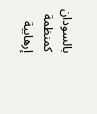بالسودان كمنظمة إرهابية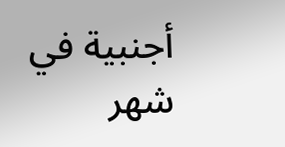أجنبية في شهر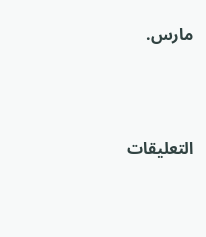مارس.




التعليقات